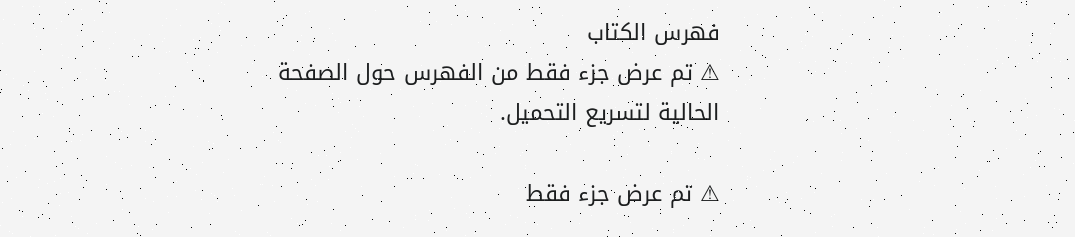فهرس الكتاب
⚠ تم عرض جزء فقط من الفهرس حول الصفحة الحالية لتسريع التحميل.

⚠ تم عرض جزء فقط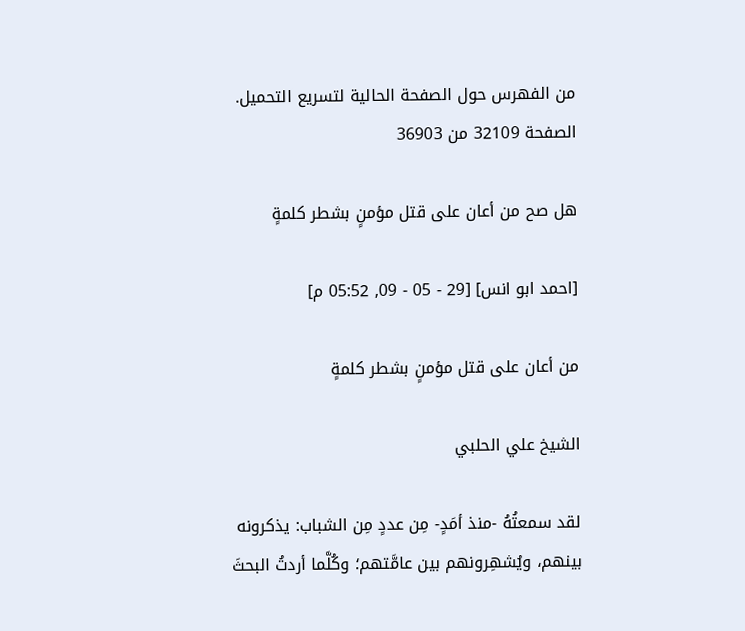من الفهرس حول الصفحة الحالية لتسريع التحميل.
الصفحة 32109 من 36903

هل صح من أعان على قتل مؤمنٍ بشطر كلمةٍ

[احمد ابو انس] [29 - 05 - 09, 05:52 م]

من أعان على قتل مؤمنٍ بشطر كلمةٍ

الشيخ علي الحلبي

لقد سمعتُهُ -منذ أمَدٍ- مِن عددٍ مِن الشباب: يذكرونه بينهم، ويُشهِرونهم بين عامَّتهم؛ وكُلَّما أردتُ البحثَ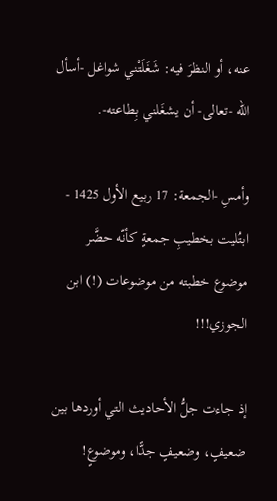عنه، أو النظرَ فيه: شَغَلَتْني شواغل -أسأل الله -تعالى- أن يشغَلني بِطاعته-.

وأمسِ -الجمعة: 17 ربيع الأول 1425 - ابتُليت بخطيبِ جمعةٍ كأنّه حضَّر موضوع خطبته من موضوعات (!) ابن الجوزي!!!

إذ جاءت جلُّ الأحاديث التي أوردها بين ضعيفٍ، وضعيفٍ جدًّا، وموضوعٍ!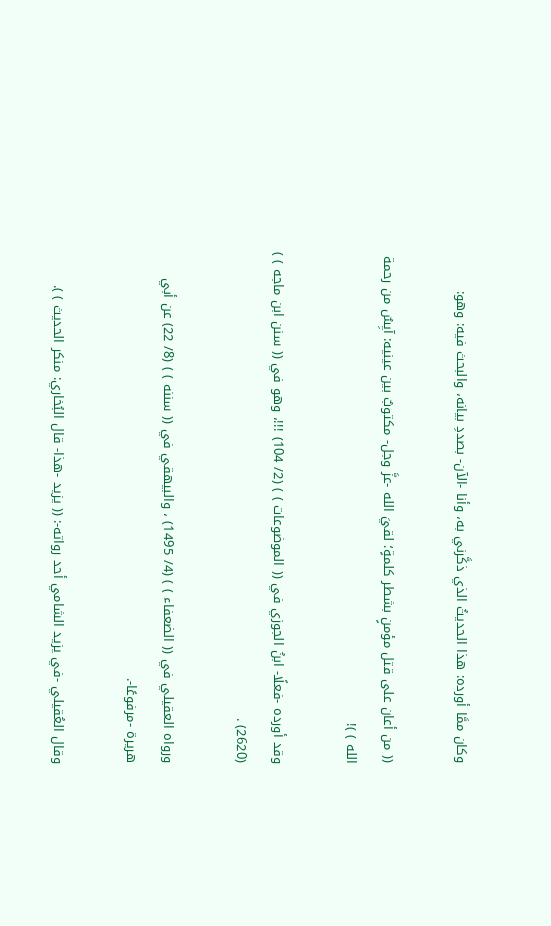وكان ممَّا أورده: هذا الحديثُ الذي ذكَّرني به، وأنا -الآن- بصددِ بيانه، والبحث فيه: وهو:

(( من أعان على قتل مؤمنٍ بشطر كلمةٍ؛ لقيَ الله -عزَّ وجل- مكتوبٌ بين عينيه: آيِسٌ من رحمة الله ) )!

وقد أورده -فعلًا- ابنُ الجوزي في (( الموضوعات ) ) (2/ 104) !!!، وهو في (( سنن ابن ماجه ) ) (2620) .

ورواه العقيلي في (( الضعفاء ) ) (4/ 1495) ، والبيهقي في (( سننه ) ) (8/ 22) عن أبي هريرة -مرفوعًا-.

وقال العُقيلي -في يزيد الشامي أحد رواته-: (( يزيد -هذا- قال البُخاري: منكر الحديث ) ).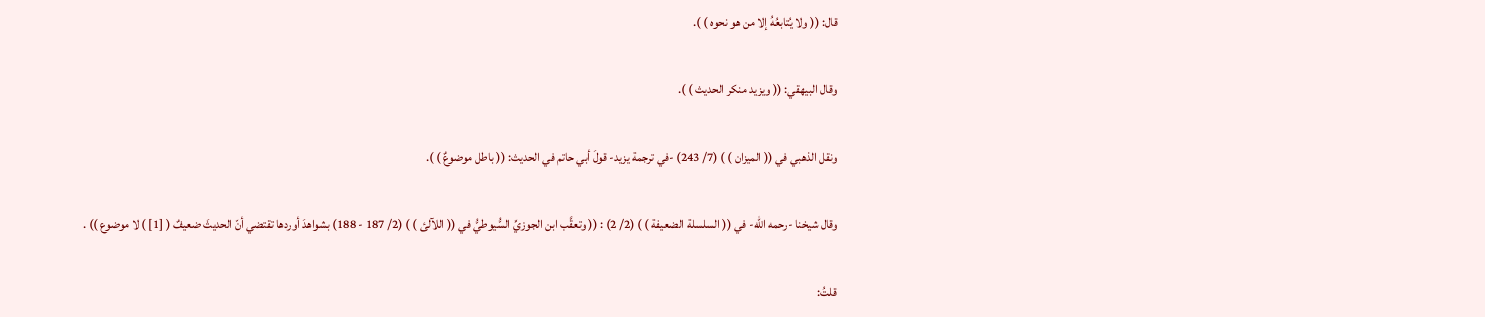قال: (( ولا يُتابعُهُ إلا من هو نحوه ) ).

وقال البيهقي: (( ويزيد منكر الحديث ) ).

ونقل الذهبي في (( الميزان ) ) (7/ 243) -في ترجمة يزيد- قولَ أبي حاتم في الحديث: (( باطل موضوعٌ ) ).

وقال شيخنا -رحمه الله- في (( السلسلة الضعيفة ) ) (2/ 2) : (( وتعقَّب ابن الجوزيِّ السُّيوطيُّ في (( اللآلئ ) ) (2/ 187 - 188) بشواهدَ أوردها تقتضي أنّ الحديثَ ضعيفٌ ( [1] ) لا موضوع )) .

قلتُ: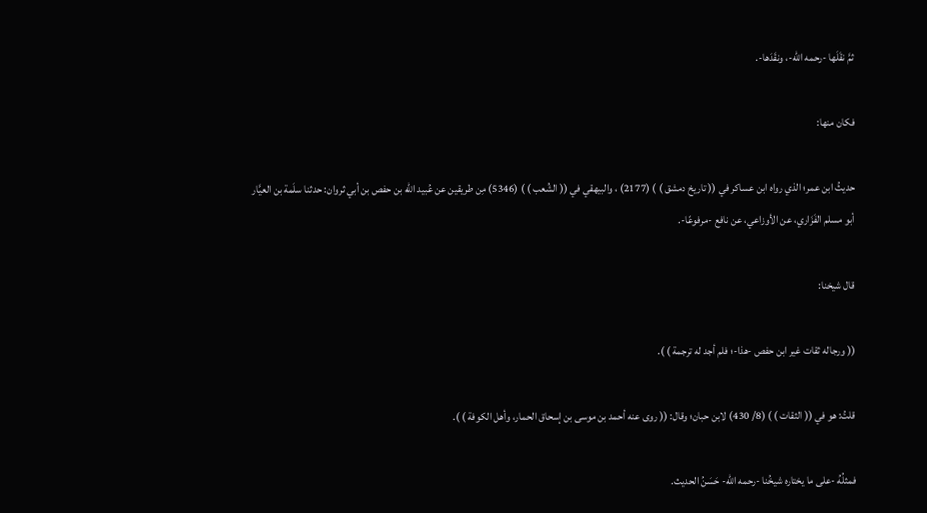ثمَّ نقَلَها -رحمه الله-، ونقَدَها-.

فكان منها:

حديثُ ابن عمر؛ الذي رواه ابن عساكر في (( تاريخ دمشق ) ) (2177) ، والبيهقي في (( الشُعب ) ) (5346) مِن طريقين عن عُبيد الله بن حفص بن أبي ثروان: حدثنا سلَمة بن العيَّار أبو مسلم الفَزَاري، عن الأوزاعي، عن نافع -مرفوعًا-.

قال شيخنا:

(( ورجاله ثقات غير ابن حفص -هذا-؛ فلم أجد له ترجمة ) ).

قلتُ: هو في (( الثقات ) ) (8/ 430) لابن حبان؛ وقال: (( روى عنه أحمد بن موسى بن إسحاق الحمار، وأهل الكوفة ) ).

فمثلُهُ -على ما يختاره شيخُنا -رحمه الله- حَسَنُ الحديث.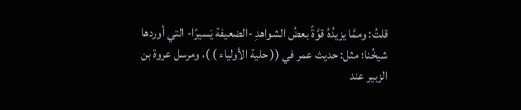قلتُ: وممَّا يزيدُهُ قوَّةً بعضُ الشواهدِ -الضعيفة يَسيرًا- التي أوردها شيخُنا؛ مثل: حديث عمر في (( حلية الأولياء ) )، ومرسل عروة بن الزبير عند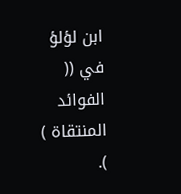ابن لؤلؤ في (( الفوائد المنتقاة ) ).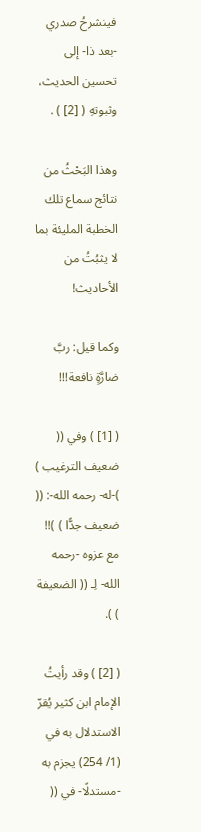فينشرحُ صدري -بعد ذا- إلى تحسين الحديث، وثبوتهِ ( [2] ) .

وهذا البَحْثُ من نتائج سماع تلك الخطبة المليئة بما لا يثبُتُ من الأحاديث!

وكما قيل: ربَّ ضارَّةٍ نافعة!!!

( [1] ) وفي (( ضعيف الترغيب ) )-له- رحمه الله-: (( ضعيف جدًّا ) )!! مع عزوه -رحمه الله- لِـ (( الضعيفة ) ).

( [2] ) وقد رأيتُ الإمام ابن كثير يُقرّ الاستدلال به في (1/ 254) يجزم به -مستدلًا- في ((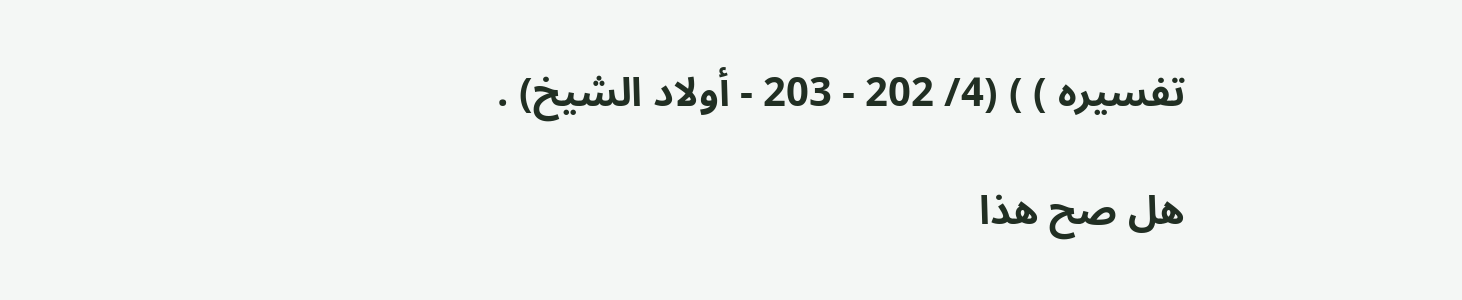تفسيره ) ) (4/ 202 - 203 - أولاد الشيخ) .

هل صح هذا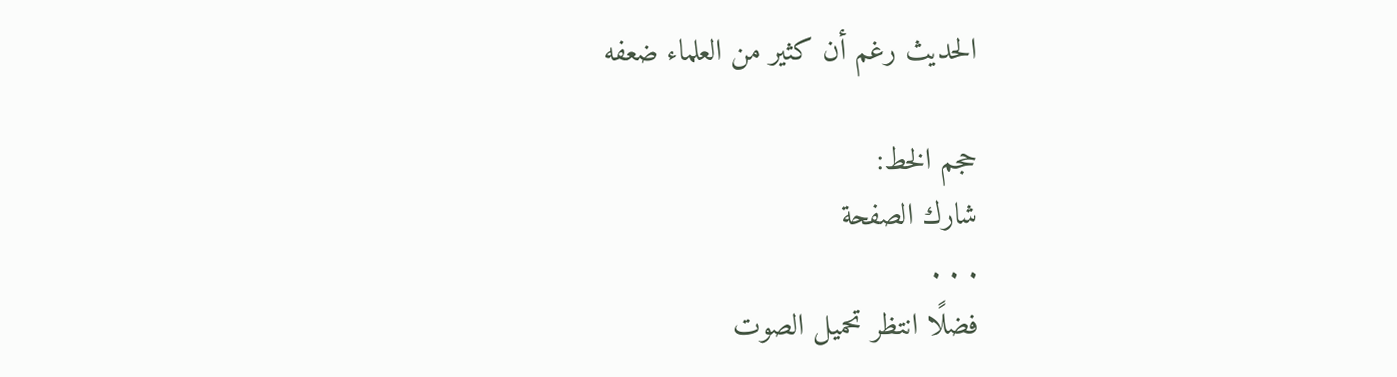الحديث رغم أن كثير من العلماء ضعفه

حجم الخط:
شارك الصفحة
. . .
فضلًا انتظر تحميل الصوت